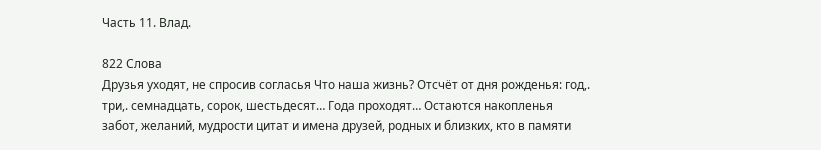Часть 11. Влад.

822 Слова
Друзья уходят, не спросив согласья Что наша жизнь? Отсчёт от дня рожденья: год,. три,. семнадцать, сорок, шестьдесят… Года проходят… Остаются накопленья забот, желаний, мудрости цитат и имена друзей, родных и близких, кто в памяти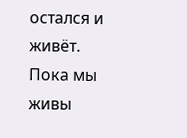остался и живёт. Пока мы живы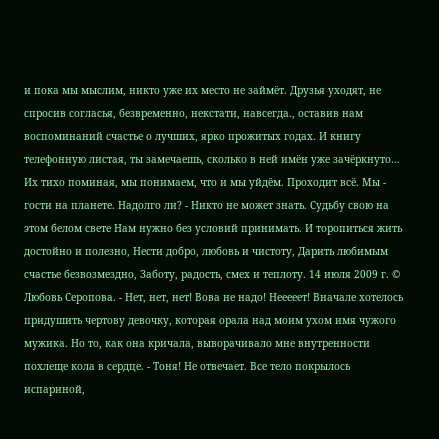и пока мы мыслим, никто уже их место не займёт. Друзья уходят, не спросив согласья, безвременно, некстати, навсегда., оставив нам воспоминаний счастье о лучших, ярко прожитых годах. И книгу телефонную листая, ты замечаешь, сколько в ней имён уже зачёркнуто… Их тихо поминая, мы понимаем, что и мы уйдём. Проходит всё. Мы - гости на планете. Надолго ли? - Никто не может знать. Судьбу свою на этом белом свете Нам нужно без условий принимать. И торопиться жить достойно и полезно, Нести добро, любовь и чистоту, Дарить любимым счастье безвозмездно, Заботу, радость, смех и теплоту. 14 июля 2009 г. © Любовь Серопова. - Нет, нет, нет! Вова не надо! Нееееет! Вначале хотелось придушить чертову девочку, которая орала над моим ухом имя чужого мужика. Но то, как она кричала, выворачивало мне внутренности похлеще кола в сердце. - Тоня! Не отвечает. Все тело покрылось испариной,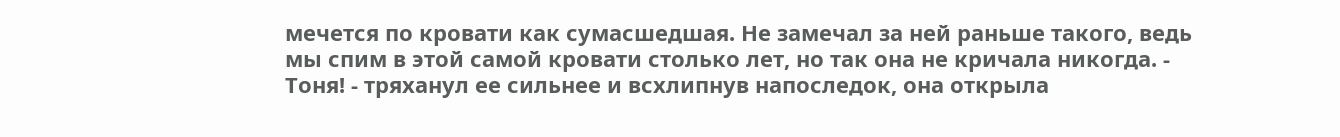мечется по кровати как сумасшедшая. Не замечал за ней раньше такого, ведь мы спим в этой самой кровати столько лет, но так она не кричала никогда. - Тоня! - тряханул ее сильнее и всхлипнув напоследок, она открыла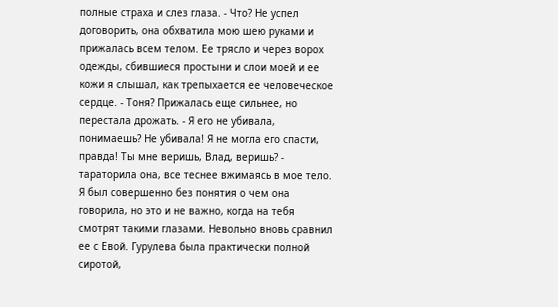полные страха и слез глаза. - Что? Не успел договорить, она обхватила мою шею руками и прижалась всем телом. Ее трясло и через ворох одежды, сбившиеся простыни и слои моей и ее кожи я слышал, как трепыхается ее человеческое сердце. - Тоня? Прижалась еще сильнее, но перестала дрожать. - Я его не убивала, понимаешь? Не убивала! Я не могла его спасти, правда! Ты мне веришь, Влад, веришь? - тараторила она, все теснее вжимаясь в мое тело. Я был совершенно без понятия о чем она говорила, но это и не важно, когда на тебя смотрят такими глазами. Невольно вновь сравнил ее с Евой. Гурулева была практически полной сиротой,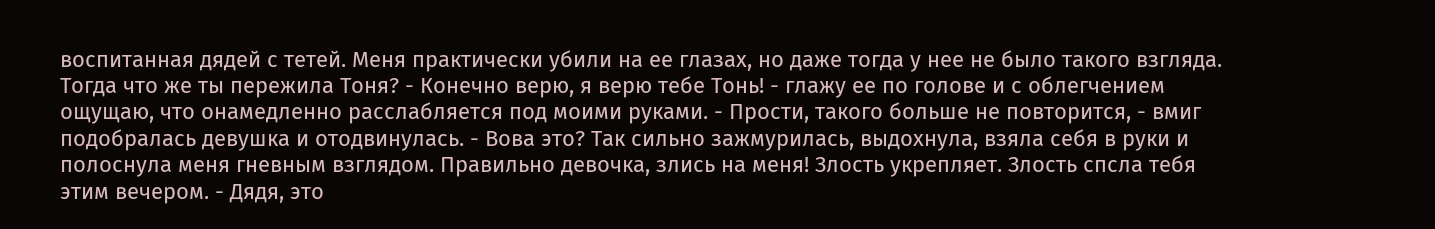воспитанная дядей с тетей. Меня практически убили на ее глазах, но даже тогда у нее не было такого взгляда. Тогда что же ты пережила Тоня? - Конечно верю, я верю тебе Тонь! - глажу ее по голове и с облегчением ощущаю, что онамедленно расслабляется под моими руками. - Прости, такого больше не повторится, - вмиг подобралась девушка и отодвинулась. - Вова это? Так сильно зажмурилась, выдохнула, взяла себя в руки и полоснула меня гневным взглядом. Правильно девочка, злись на меня! Злость укрепляет. Злость спсла тебя этим вечером. - Дядя, это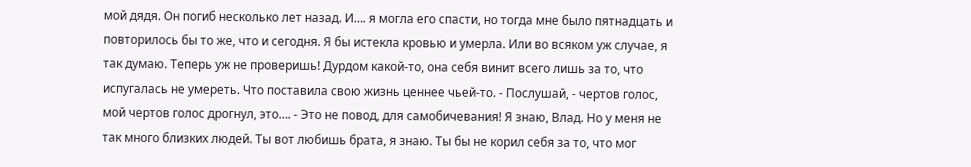мой дядя. Он погиб несколько лет назад. И…. я могла его спасти, но тогда мне было пятнадцать и повторилось бы то же, что и сегодня. Я бы истекла кровью и умерла. Или во всяком уж случае, я так думаю. Теперь уж не проверишь! Дурдом какой-то, она себя винит всего лишь за то, что испугалась не умереть. Что поставила свою жизнь ценнее чьей-то. - Послушай, - чертов голос, мой чертов голос дрогнул, это…. - Это не повод, для самобичевания! Я знаю, Влад. Но у меня не так много близких людей. Ты вот любишь брата, я знаю. Ты бы не корил себя за то, что мог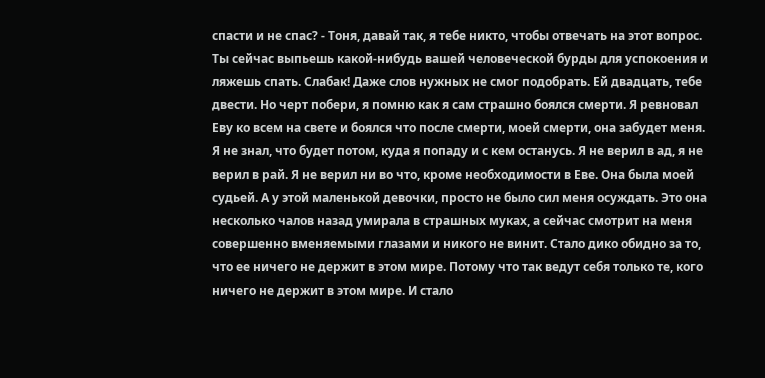спасти и не спас? - Тоня, давай так, я тебе никто, чтобы отвечать на этот вопрос. Ты сейчас выпьешь какой-нибудь вашей человеческой бурды для успокоения и ляжешь спать. Слабак! Даже слов нужных не смог подобрать. Ей двадцать, тебе двести. Но черт побери, я помню как я сам страшно боялся смерти. Я ревновал Еву ко всем на свете и боялся что после смерти, моей смерти, она забудет меня. Я не знал, что будет потом, куда я попаду и с кем останусь. Я не верил в ад, я не верил в рай. Я не верил ни во что, кроме необходимости в Еве. Она была моей судьей. А у этой маленькой девочки, просто не было сил меня осуждать. Это она несколько чалов назад умирала в страшных муках, а сейчас смотрит на меня совершенно вменяемыми глазами и никого не винит. Стало дико обидно за то, что ее ничего не держит в этом мире. Потому что так ведут себя только те, кого ничего не держит в этом мире. И стало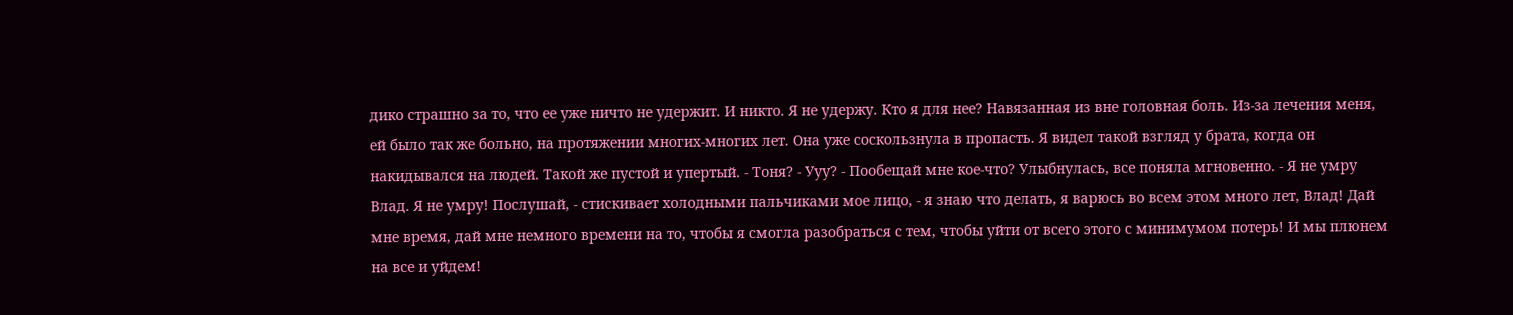дико страшно за то, что ее уже ничто не удержит. И никто. Я не удержу. Кто я для нее? Навязанная из вне головная боль. Из-за лечения меня, ей было так же больно, на протяжении многих-многих лет. Она уже соскользнула в пропасть. Я видел такой взгляд у брата, когда он накидывался на людей. Такой же пустой и упертый. - Тоня? - Ууу? - Пообещай мне кое-что? Улыбнулась, все поняла мгновенно. - Я не умру Влад. Я не умру! Послушай, - стискивает холодными пальчиками мое лицо, - я знаю что делать, я варюсь во всем этом много лет, Влад! Дай мне время, дай мне немного времени на то, чтобы я смогла разобраться с тем, чтобы уйти от всего этого с минимумом потерь! И мы плюнем на все и уйдем!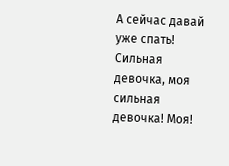А сейчас давай уже спать! Сильная девочка, моя сильная девочка! Моя!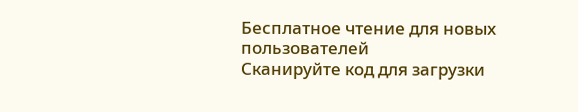Бесплатное чтение для новых пользователей
Сканируйте код для загрузки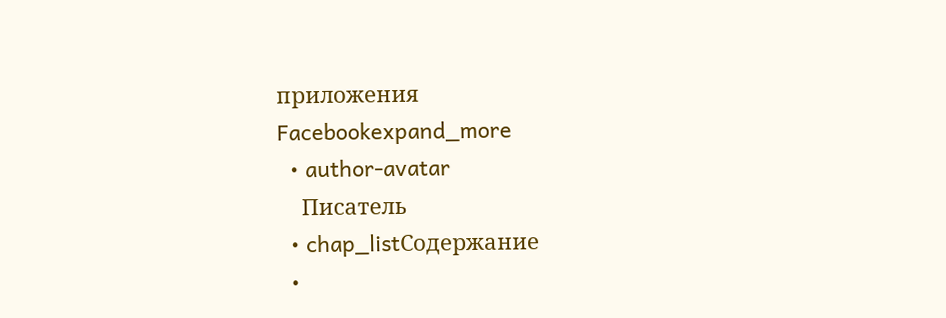приложения
Facebookexpand_more
  • author-avatar
    Писатель
  • chap_listСодержание
  •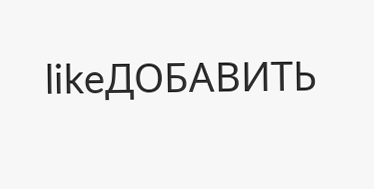likeДОБАВИТЬ